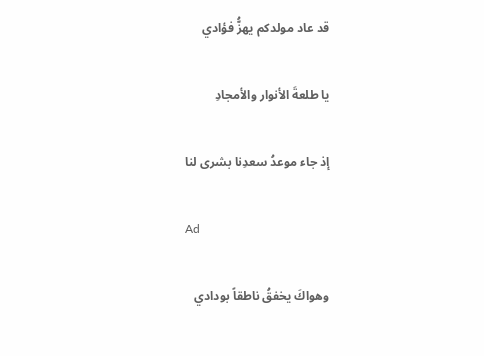قد عاد مولدكم يهزُّ فؤادي

يا طلعةَ الأنوار والأمجادِ

إذ جاء موعدُ سعدِنا بشرى لنا

Ad

وهواكَ يخفقُ ناطقاً بودادي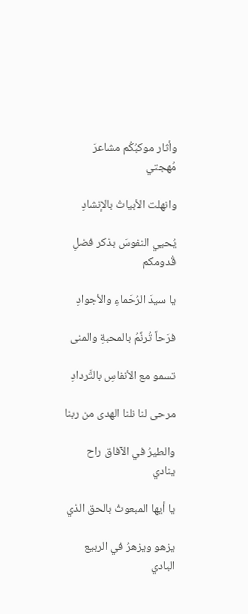وأثار موكبُكُم مشاعرَ مُهجتي

وانهلت الأبياتُ بالإنشادِ

يُحيي النفوسَ بذكر فضلِ قُدومكم

يا سيدَ الرُحَماءِ والأجوادِ

فرَحاً تُرنِّمُ بالمحبةِ والمنى

تسمو مع الأنفاسِ بالتَّردادِ

مرحى لنا نلنا الهدى من ربنا

والطيرُ في الآفاق راح ينادي

يا أيها المبعوثُ بالحق الذي

يزهو ويزهرُ في الربيع البادي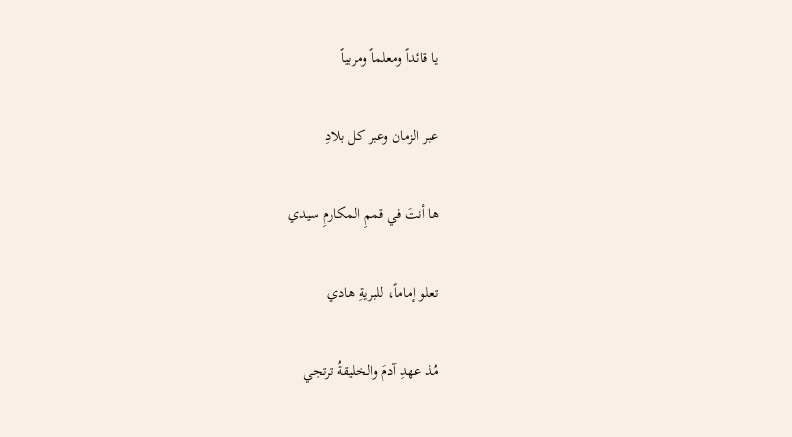يا قائداً ومعلماً ومربياً

عبر الزمان وعبر كل بلادِ

ها أنتَ في قممِ المكارمِ سيدي

تعلو إماماً، للبريةِ هادي

مُذ عهدِ آدمَ والخليقةُ ترتجي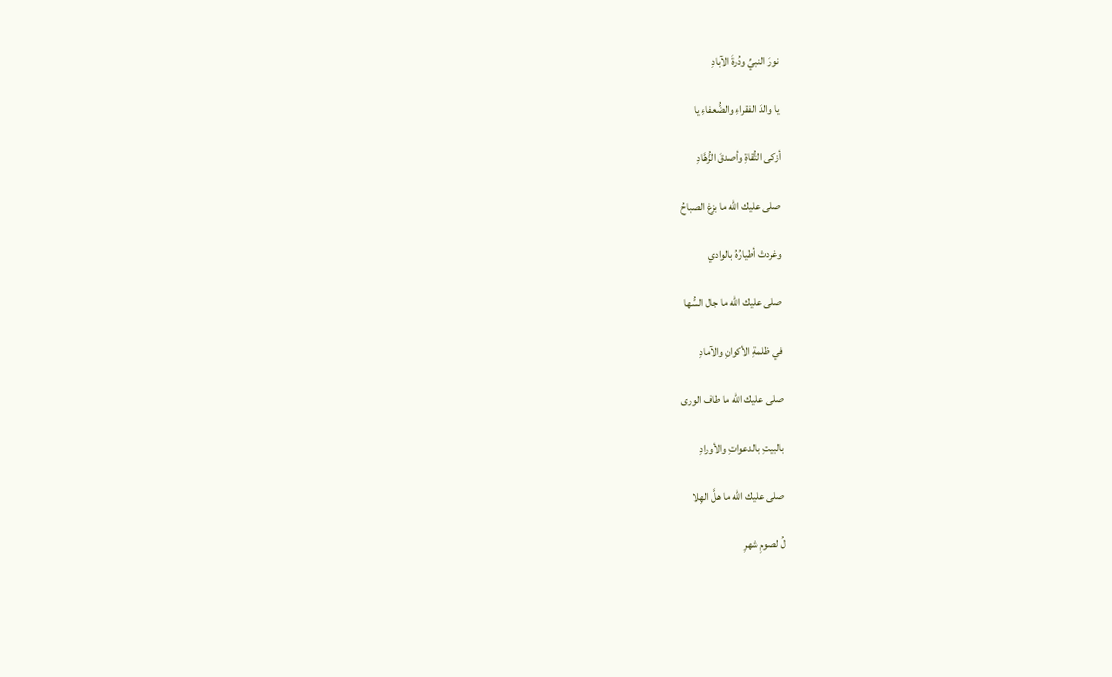نورَ النبيِّ ودُرةَ الآبادِ

يا والدَ الفقراءِ والضُّعفاءِ يا

أزكى التُّقاةِ وأصدقَ الزُّهَّادِ

صلى عليك الله ما بزغ الصباحُ

وغردتْ أطيارُهُ بالوادي

صلى عليك الله ما جال السُّها

في ظلمةِ الأكوانِ والآمادِ

صلى عليك الله ما طاف الورى

بالبيتِ بالدعواتِ والأورادِ

صلى عليك الله ما هلَّ الهِلا

لُ لصومِ شهرِ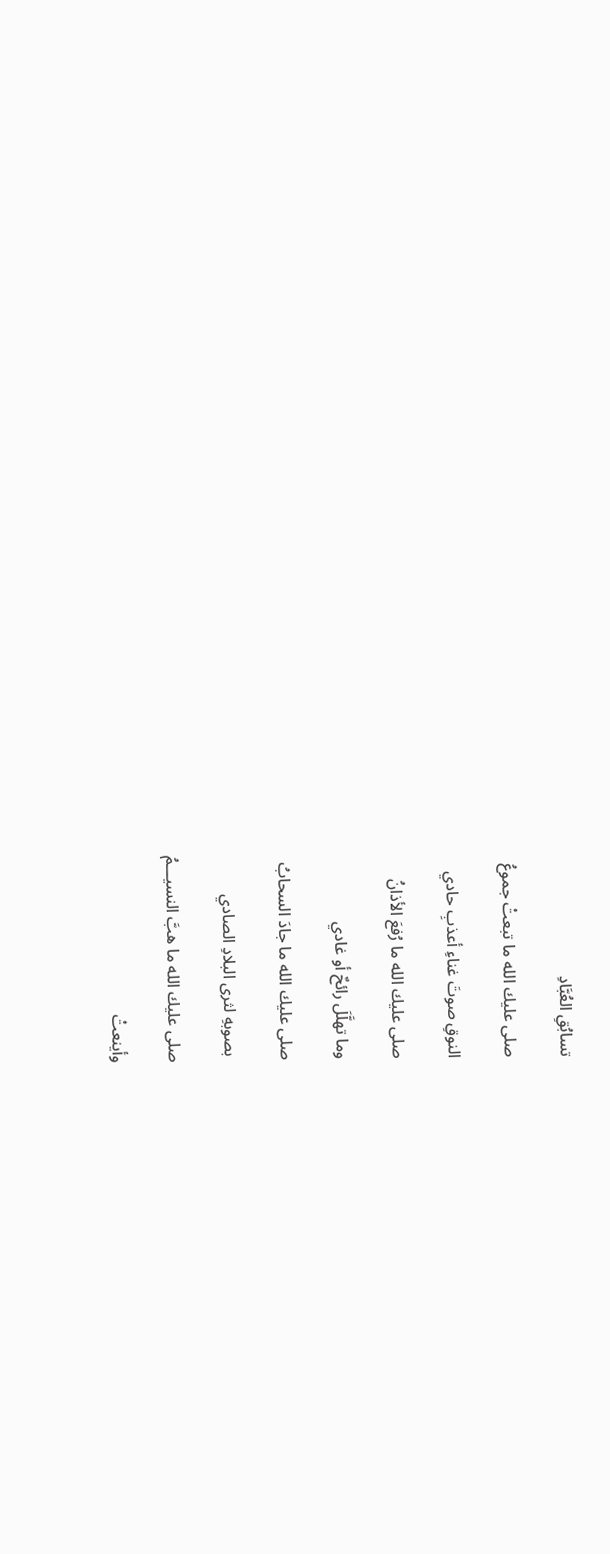تسابُقِ العُبَّادِ

صلى عليك الله ما تبعتْ جموعُ

النوقِ صوتَ غناءِ أعذبِ حادي

صلى عليك الله ما رُفعَ الأذانُ

وما تهلَّلَ رائحٌ أو غادي

صلى عليك الله ما جادَ السحابُ

 بصوبهِ لثرى البلادِ الصادي

صلى عليك الله ما هبَّ النسيـــمُ

وأينعتْ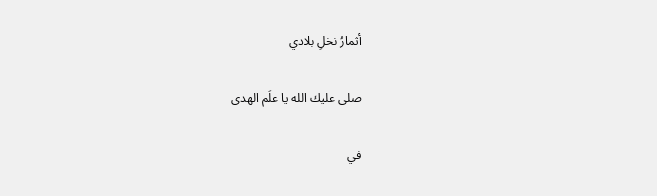أثمارُ نخلِ بلادي

صلى عليك الله يا علَم الهدى

في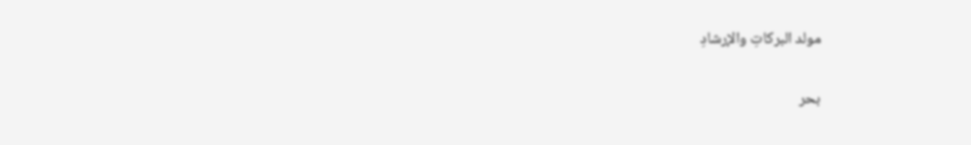مولد البركاتِ والإرشادِ

بحر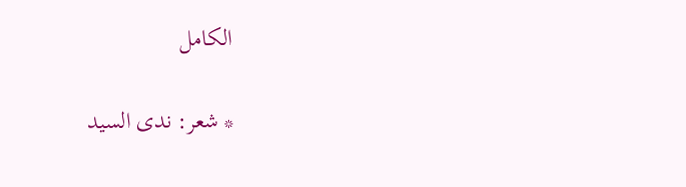الكامل

* شعر: ندى السيد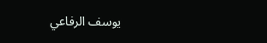يوسف الرفاعي